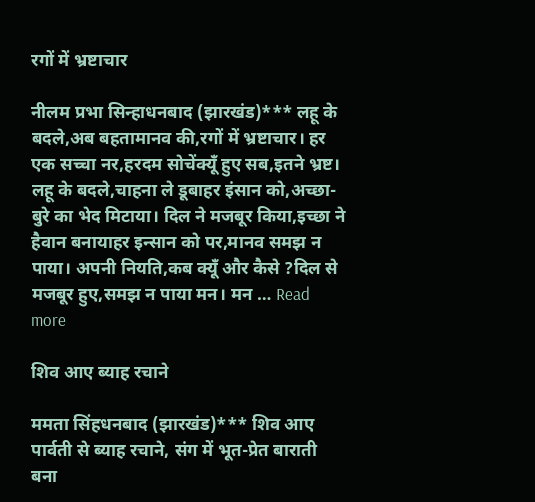रगों में भ्रष्टाचार

नीलम प्रभा सिन्हाधनबाद (झारखंड)*** लहू के बदले,अब बहतामानव की,रगों में भ्रष्टाचार। हर एक सच्चा नर,हरदम सोचेंक्यूँ हुए सब,इतने भ्रष्ट। लहू के बदले,चाहना ले डूबाहर इंसान को,अच्छा-बुरे का भेद मिटाया। दिल ने मजबूर किया,इच्छा ने हैवान बनायाहर इन्सान को पर,मानव समझ न पाया। अपनी नियति,कब क्यूँ और कैसे ?दिल से मजबूर हुए,समझ न पाया मन। मन … Read more

शिव आए ब्याह रचाने

ममता सिंहधनबाद (झारखंड)*** शिव आए पार्वती से ब्याह रचाने, संग में भूत-प्रेत बाराती बना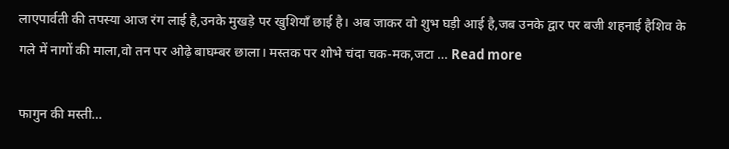लाएपार्वती की तपस्या आज रंग लाई है,उनके मुखड़े पर खुशियाँ छाई है। अब जाकर वो शुभ घड़ी आई है,जब उनके द्वार पर बजी शहनाई हैशिव के गले में नागों की माला,वो तन पर ओढ़े बाघम्बर छाला। मस्तक पर शोभे चंदा चक-मक,जटा … Read more

फागुन की मस्ती…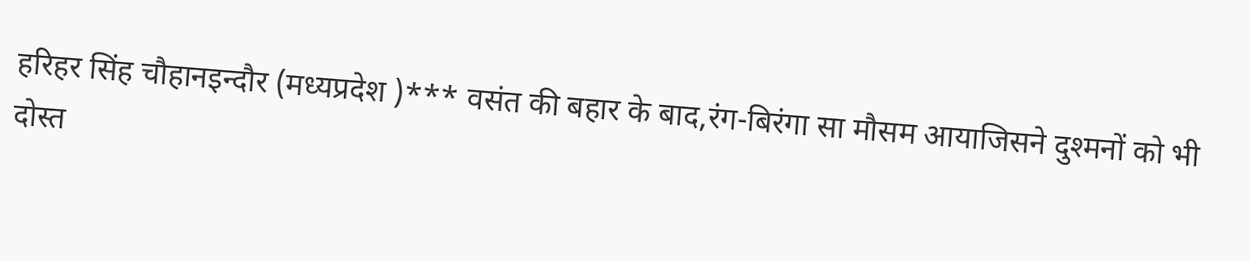हरिहर सिंह चौहानइन्दौर (मध्यप्रदेश )*** वसंत की बहार के बाद,रंग-बिरंगा सा मौसम आयाजिसने दुश्मनों को भी दोस्त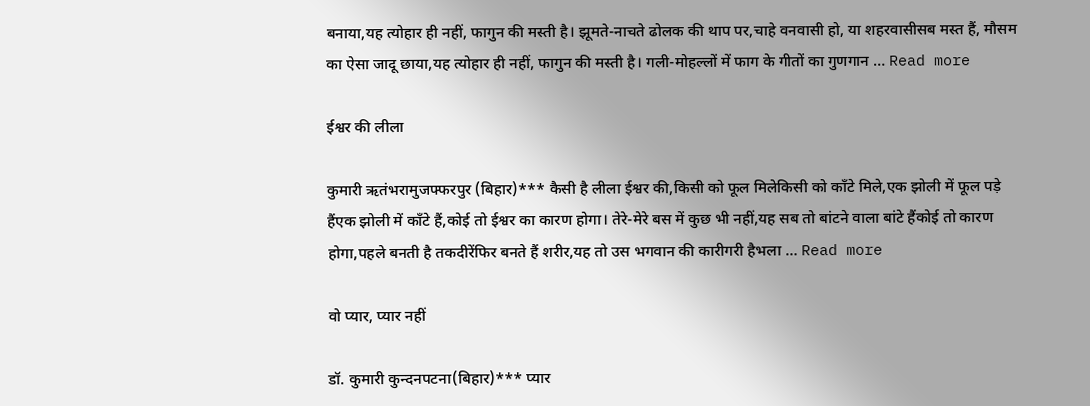बनाया,यह त्योहार ही नहीं, फागुन की मस्ती है। झूमते-नाचते ढोलक की थाप पर,चाहे वनवासी हो, या शहरवासीसब मस्त हैं, मौसम का ऐसा जादू छाया,यह त्योहार ही नहीं, फागुन की मस्ती है। गली-मोहल्लों में फाग के गीतों का गुणगान … Read more

ईश्वर की लीला

कुमारी ऋतंभरामुजफ्फरपुर (बिहार)*** कैसी है लीला ईश्वर की,किसी को फूल मिलेकिसी को काँटे मिले,एक झोली में फूल पड़े हैंएक झोली में काँटे हैं,कोई तो ईश्वर का कारण होगा। तेरे-मेरे बस में कुछ भी नहीं,यह सब तो बांटने वाला बांटे हैंकोई तो कारण होगा,पहले बनती है तकदीरेंफिर बनते हैं शरीर,यह तो उस भगवान की कारीगरी हैभला … Read more

वो प्यार, प्यार नहीं

डॉ. कुमारी कुन्दनपटना(बिहार)*** प्यार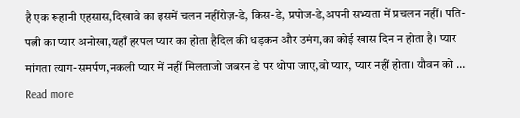है एक रूहानी एहसास,दिखावे का इसमें चलन नहींरोज़-डे, किस-डे, प्रपोज-डे,अपनी सभ्यता में प्रचलन नहीं। पति-पत्नी का प्यार अनोखा,यहाँ हरपल प्यार का होता हैदिल की धड़कन और उमंग,का कोई खास दिन न होता है। प्यार मांगता त्याग-समर्पण,नकली प्यार में नहीं मिलताजो जबरन डे पर थोपा जाए,वो प्यार, प्यार नहीं होता। यौवन को … Read more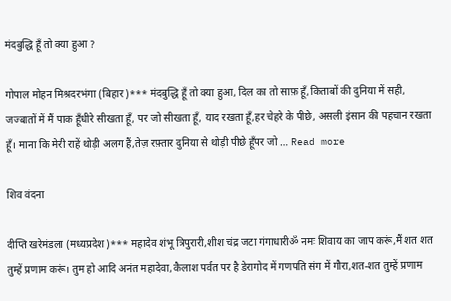मंदबुद्धि हूँ तो क्या हुआ ?

गोपाल मोहन मिश्रदरभंगा (बिहार)*** मंदबुद्धि हूँ तो क्या हुआ, दिल का तो साफ़ हूँ,किताबों की दुनिया में सही, जज्बातों में मैं पाक हूँधीरे सीखता हूँ, पर जो सीखता हूँ, याद रखता हूँ,हर चेहरे के पीछे, असली इंसान की पहचान रखता हूँ। माना कि मेरी राहें थोड़ी अलग हैं,तेज़ रफ़्तार दुनिया से थोड़ी पीछे हूँपर जो … Read more

शिव वंदना

दीप्ति खरेमंडला (मध्यप्रदेश)*** महादेव शंभू त्रिपुरारी,शीश चंद्र जटा गंगाधारीॐ नमः शिवाय का जाप करूं,मैं शत शत तुम्हें प्रणाम करूं। तुम हो आदि अनंत महादेवा,कैलाश पर्वत पर है डेरागोद में गणपति संग में गौरा,शत-शत तुम्हें प्रणाम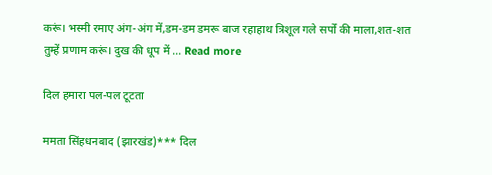करूं। भस्मी रमाए अंग-अंग में,डम-डम डमरू बाज रहाहाथ त्रिशूल गले सर्पों की माला,शत-शत तुम्हें प्रणाम करूं। दुख की धूप में … Read more

दिल हमारा पल-पल टूटता

ममता सिंहधनबाद (झारखंड)*** दिल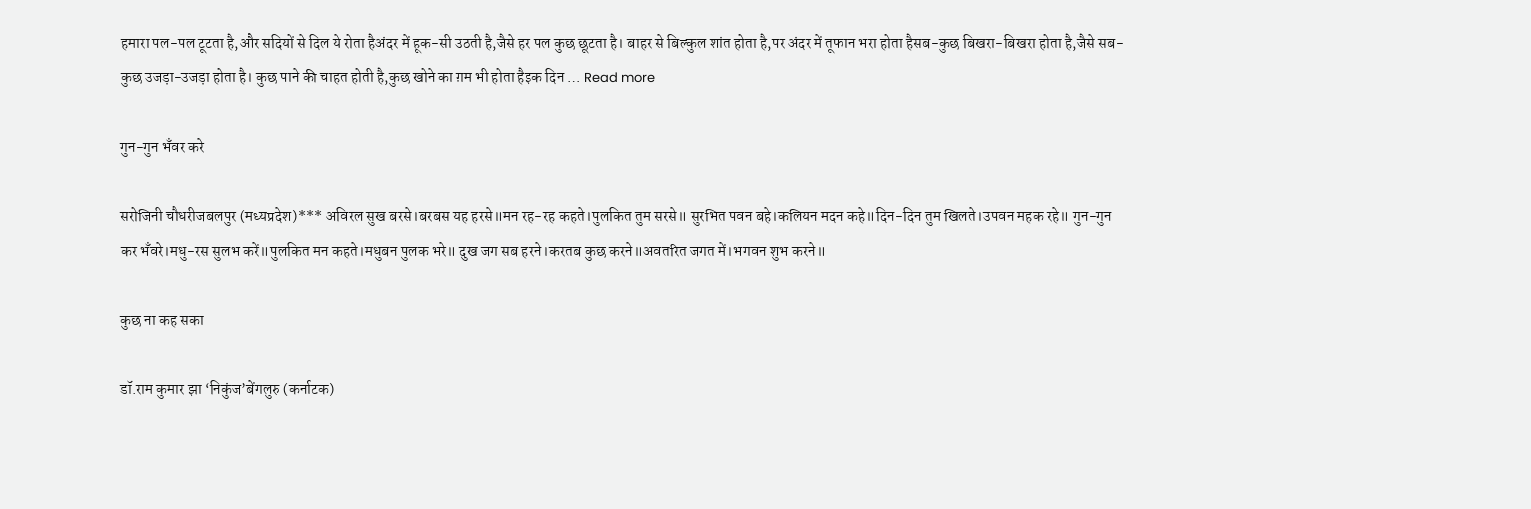हमारा पल-पल टूटता है,और सदियों से दिल ये रोता हैअंदर में हूक-सी उठती है,जैसे हर पल कुछ छूटता है। बाहर से बिल्कुल शांत होता है,पर अंदर में तूफान भरा होता हैसब-कुछ बिखरा-बिखरा होता है,जैसे सब-कुछ उजड़ा-उजड़ा होता है। कुछ पाने की चाहत होती है,कुछ खोने का ग़म भी होता हैइक दिन … Read more

गुन-गुन भँवर करे

सरोजिनी चौधरीजबलपुर (मध्यप्रदेश)*** अविरल सुख बरसे।बरबस यह हरसे॥मन रह-रह कहते।पुलकित तुम सरसे॥ सुरभित पवन बहे।कलियन मदन कहे॥दिन-दिन तुम खिलते।उपवन महक रहे॥ गुन-गुन कर भँवरे।मधु-रस सुलभ करें॥पुलकित मन कहते।मधुबन पुलक भरे॥ दुख जग सब हरने।करतब कुछ करने॥अवतरित जगत में।भगवन शुभ करने॥

कुछ ना कह सका

डॉ.राम कुमार झा ‘निकुंज’बेंगलुरु (कर्नाटक)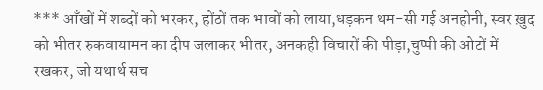*** आँखों में शब्दों को भरकर, होंठों तक भावों को लाया,धड़कन थम-सी गई अनहोनी, स्वर ख़ुद को भीतर रुकवायामन का दीप जलाकर भीतर, अनकही विचारों की पीड़ा,चुप्पी की ओटों में रखकर, जो यथार्थ सच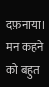दफ़नाया। मन कहने को बहुत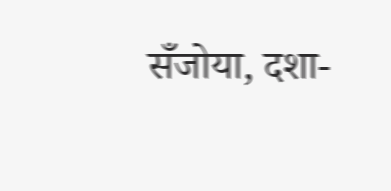सँजोया, दशा-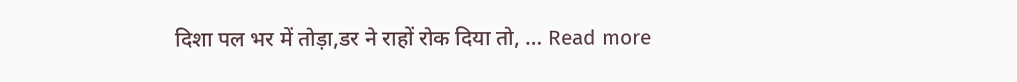दिशा पल भर में तोड़ा,डर ने राहों रोक दिया तो, … Read more